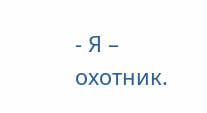- Я – охотник.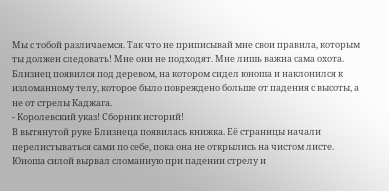Мы с тобой различаемся. Так что не приписывай мне свои правила, которым ты должен следовать! Мне они не подходят. Мне лишь важна сама охота.
Близнец появился под деревом, на котором сидел юноша и наклонился к изломанному телу, которое было повреждено больше от падения с высоты, а не от стрелы Каджага.
- Королевский указ! Сборник историй!
В вытянутой руке Близнеца появилась книжка. Её страницы начали перелистываться сами по себе, пока она не открылись на чистом листе. Юноша силой вырвал сломанную при падении стрелу и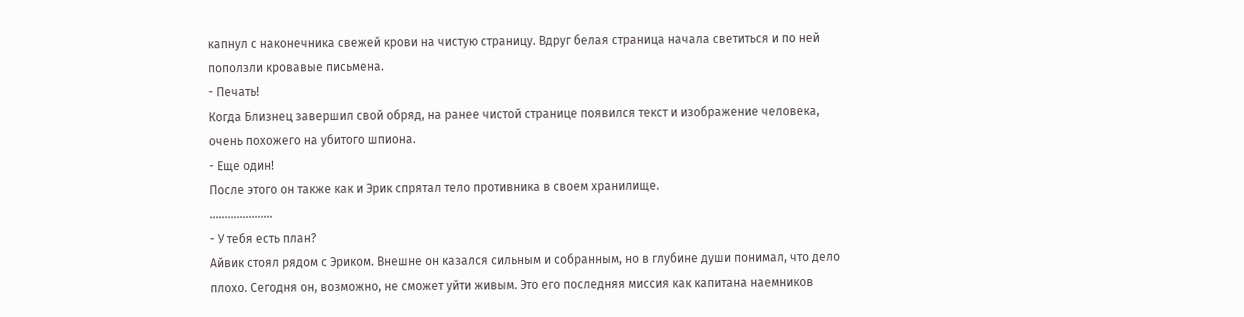капнул с наконечника свежей крови на чистую страницу. Вдруг белая страница начала светиться и по ней поползли кровавые письмена.
- Печать!
Когда Близнец завершил свой обряд, на ранее чистой странице появился текст и изображение человека, очень похожего на убитого шпиона.
- Еще один!
После этого он также как и Эрик спрятал тело противника в своем хранилище.
…………………
- У тебя есть план?
Айвик стоял рядом с Эриком. Внешне он казался сильным и собранным, но в глубине души понимал, что дело плохо. Сегодня он, возможно, не сможет уйти живым. Это его последняя миссия как капитана наемников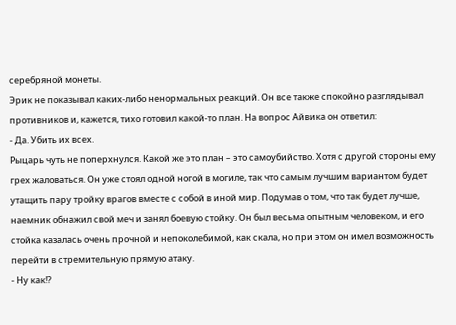серебряной монеты.
Эрик не показывал каких-либо ненормальных реакций. Он все также спокойно разглядывал противников и, кажется, тихо готовил какой-то план. На вопрос Айвика он ответил:
- Да. Убить их всех.
Рыцарь чуть не поперхнулся. Какой же это план – это самоубийство. Хотя с другой стороны ему грех жаловаться. Он уже стоял одной ногой в могиле, так что самым лучшим вариантом будет утащить пару тройку врагов вместе с собой в иной мир. Подумав о том, что так будет лучше, наемник обнажил свой меч и занял боевую стойку. Он был весьма опытным человеком, и его стойка казалась очень прочной и непоколебимой, как скала, но при этом он имел возможность перейти в стремительную прямую атаку.
- Ну как!?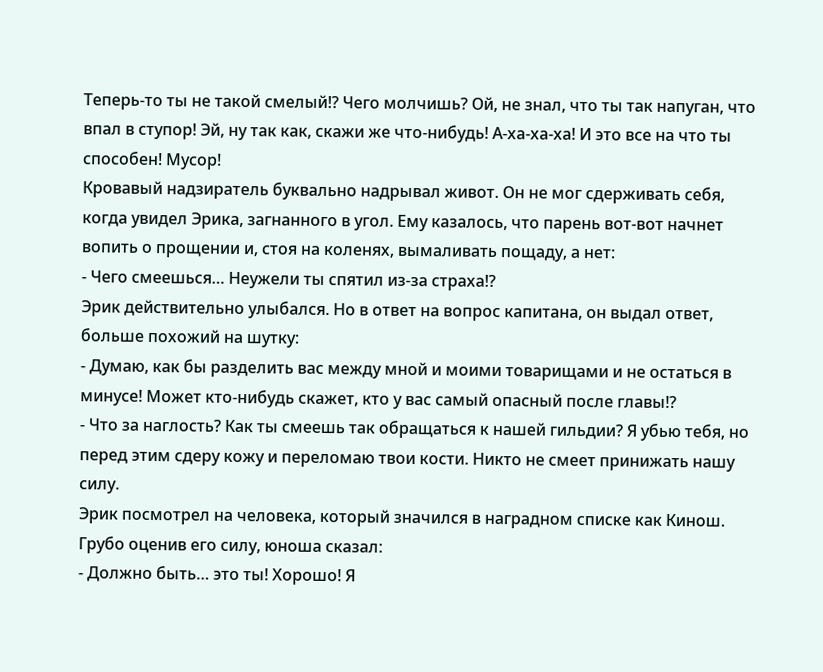Теперь-то ты не такой смелый!? Чего молчишь? Ой, не знал, что ты так напуган, что впал в ступор! Эй, ну так как, скажи же что-нибудь! А-ха-ха-ха! И это все на что ты способен! Мусор!
Кровавый надзиратель буквально надрывал живот. Он не мог сдерживать себя, когда увидел Эрика, загнанного в угол. Ему казалось, что парень вот-вот начнет вопить о прощении и, стоя на коленях, вымаливать пощаду, а нет:
- Чего смеешься… Неужели ты спятил из-за страха!?
Эрик действительно улыбался. Но в ответ на вопрос капитана, он выдал ответ, больше похожий на шутку:
- Думаю, как бы разделить вас между мной и моими товарищами и не остаться в минусе! Может кто-нибудь скажет, кто у вас самый опасный после главы!?
- Что за наглость? Как ты смеешь так обращаться к нашей гильдии? Я убью тебя, но перед этим сдеру кожу и переломаю твои кости. Никто не смеет принижать нашу силу.
Эрик посмотрел на человека, который значился в наградном списке как Кинош. Грубо оценив его силу, юноша сказал:
- Должно быть… это ты! Хорошо! Я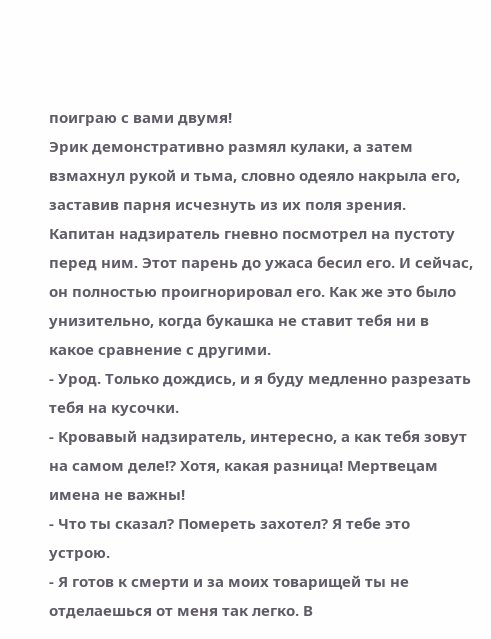поиграю с вами двумя!
Эрик демонстративно размял кулаки, а затем взмахнул рукой и тьма, словно одеяло накрыла его, заставив парня исчезнуть из их поля зрения.
Капитан надзиратель гневно посмотрел на пустоту перед ним. Этот парень до ужаса бесил его. И сейчас, он полностью проигнорировал его. Как же это было унизительно, когда букашка не ставит тебя ни в какое сравнение с другими.
- Урод. Только дождись, и я буду медленно разрезать тебя на кусочки.
- Кровавый надзиратель, интересно, а как тебя зовут на самом деле!? Хотя, какая разница! Мертвецам имена не важны!
- Что ты сказал? Помереть захотел? Я тебе это устрою.
- Я готов к смерти и за моих товарищей ты не отделаешься от меня так легко. В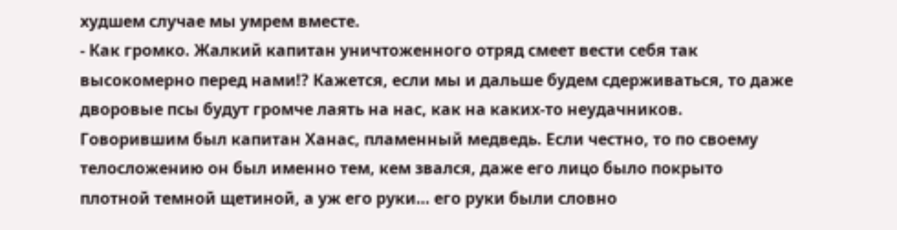худшем случае мы умрем вместе.
- Как громко. Жалкий капитан уничтоженного отряд смеет вести себя так высокомерно перед нами!? Кажется, если мы и дальше будем сдерживаться, то даже дворовые псы будут громче лаять на нас, как на каких-то неудачников.
Говорившим был капитан Ханас, пламенный медведь. Если честно, то по своему телосложению он был именно тем, кем звался, даже его лицо было покрыто плотной темной щетиной, а уж его руки… его руки были словно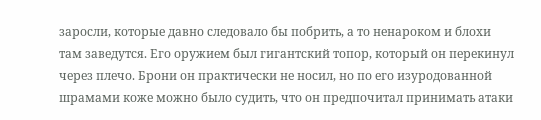заросли, которые давно следовало бы побрить, а то ненароком и блохи там заведутся. Его оружием был гигантский топор, который он перекинул через плечо. Брони он практически не носил, но по его изуродованной шрамами коже можно было судить, что он предпочитал принимать атаки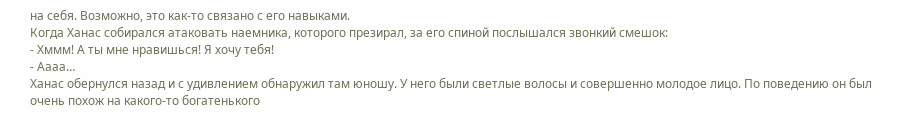на себя. Возможно, это как-то связано с его навыками.
Когда Ханас собирался атаковать наемника, которого презирал, за его спиной послышался звонкий смешок:
- Хммм! А ты мне нравишься! Я хочу тебя!
- Аааа…
Ханас обернулся назад и с удивлением обнаружил там юношу. У него были светлые волосы и совершенно молодое лицо. По поведению он был очень похож на какого-то богатенького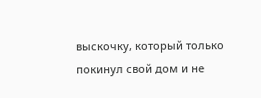выскочку, который только покинул свой дом и не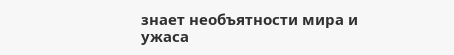знает необъятности мира и ужаса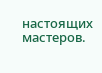настоящих мастеров.